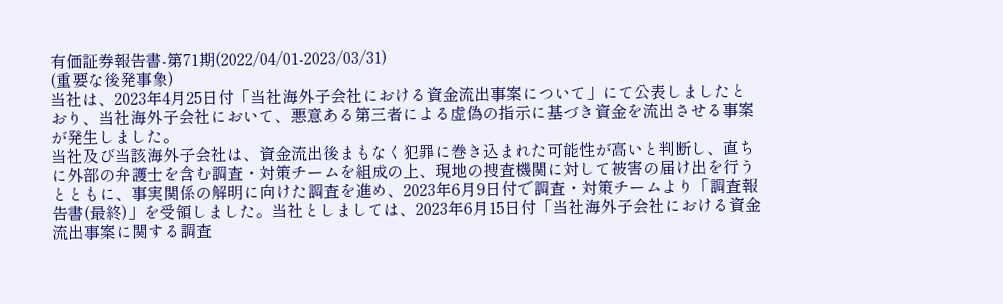有価証券報告書-第71期(2022/04/01-2023/03/31)
(重要な後発事象)
当社は、2023年4月25日付「当社海外子会社における資金流出事案について」にて公表しましたとおり、当社海外子会社において、悪意ある第三者による虚偽の指示に基づき資金を流出させる事案が発生しました。
当社及び当該海外子会社は、資金流出後まもなく犯罪に巻き込まれた可能性が高いと判断し、直ちに外部の弁護士を含む調査・対策チームを組成の上、現地の捜査機関に対して被害の届け出を行うとともに、事実関係の解明に向けた調査を進め、2023年6月9日付で調査・対策チームより「調査報告書(最終)」を受領しました。当社としましては、2023年6月15日付「当社海外子会社における資金流出事案に関する調査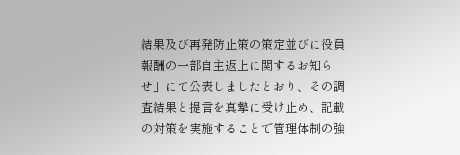結果及び再発防止策の策定並びに役員報酬の一部自主返上に関するお知らせ」にて公表しましたとおり、その調査結果と提言を真摯に受け止め、記載の対策を実施することで管理体制の強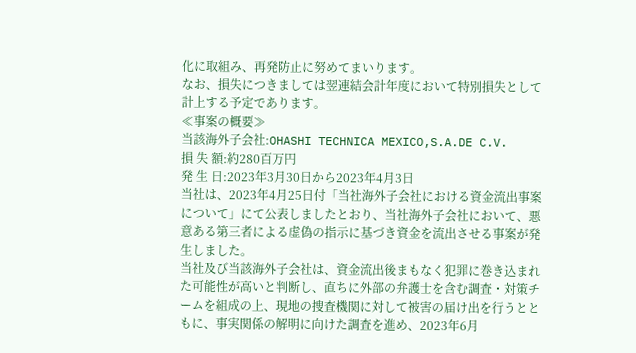化に取組み、再発防止に努めてまいります。
なお、損失につきましては翌連結会計年度において特別損失として計上する予定であります。
≪事案の概要≫
当該海外子会社:OHASHI TECHNICA MEXICO,S.A.DE C.V.
損 失 額:約280百万円
発 生 日:2023年3月30日から2023年4月3日
当社は、2023年4月25日付「当社海外子会社における資金流出事案について」にて公表しましたとおり、当社海外子会社において、悪意ある第三者による虚偽の指示に基づき資金を流出させる事案が発生しました。
当社及び当該海外子会社は、資金流出後まもなく犯罪に巻き込まれた可能性が高いと判断し、直ちに外部の弁護士を含む調査・対策チームを組成の上、現地の捜査機関に対して被害の届け出を行うとともに、事実関係の解明に向けた調査を進め、2023年6月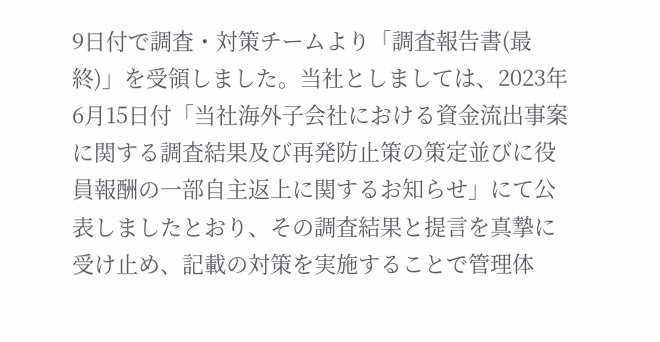9日付で調査・対策チームより「調査報告書(最終)」を受領しました。当社としましては、2023年6月15日付「当社海外子会社における資金流出事案に関する調査結果及び再発防止策の策定並びに役員報酬の一部自主返上に関するお知らせ」にて公表しましたとおり、その調査結果と提言を真摯に受け止め、記載の対策を実施することで管理体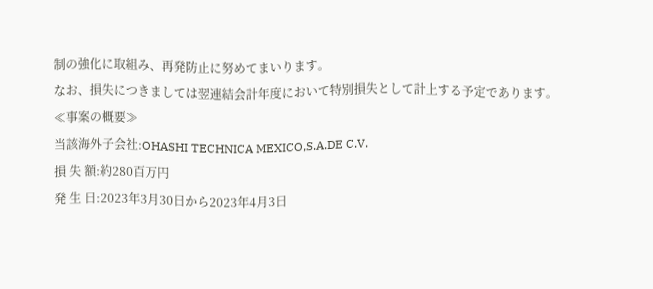制の強化に取組み、再発防止に努めてまいります。
なお、損失につきましては翌連結会計年度において特別損失として計上する予定であります。
≪事案の概要≫
当該海外子会社:OHASHI TECHNICA MEXICO,S.A.DE C.V.
損 失 額:約280百万円
発 生 日:2023年3月30日から2023年4月3日